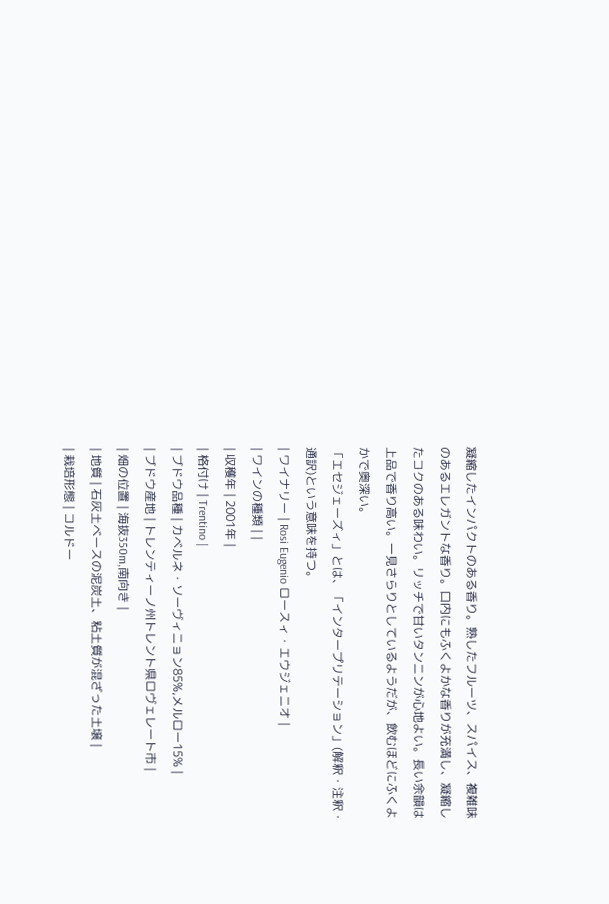凝縮したインパクトのある香り。熟したフルーツ、スパイス、複雑味のあるエレガントな香り。口内にもふくよかな香りが充満し、凝縮したコクのある味わい。リッチで甘いタンニンが心地よい。長い余韻は上品で香り高い。一見さらりとしているようだが、飲むほどにふくよかで奥深い。
「エセジェーズィ」とは、「インタープリテーション」(解釈・注釈・通訳)という意味を持つ。
| ワイナリー | Rosi Eugenio ロースィ・エウジェニオ |
| ワインの種類 | |
| 収穫年 | 2001年 |
| 格付け | Trentino |
| ブドウ品種 | カベルネ・ソーヴィニョン85%,メルロー15% |
| ブドウ産地 | トレンティーノ州トレント県ロヴェレート市 |
| 畑の位置 | 海抜350m,南向き |
| 地質 | 石灰土ベースの泥炭土、粘土質が混ざった土壌 |
| 栽培形態 | コルドー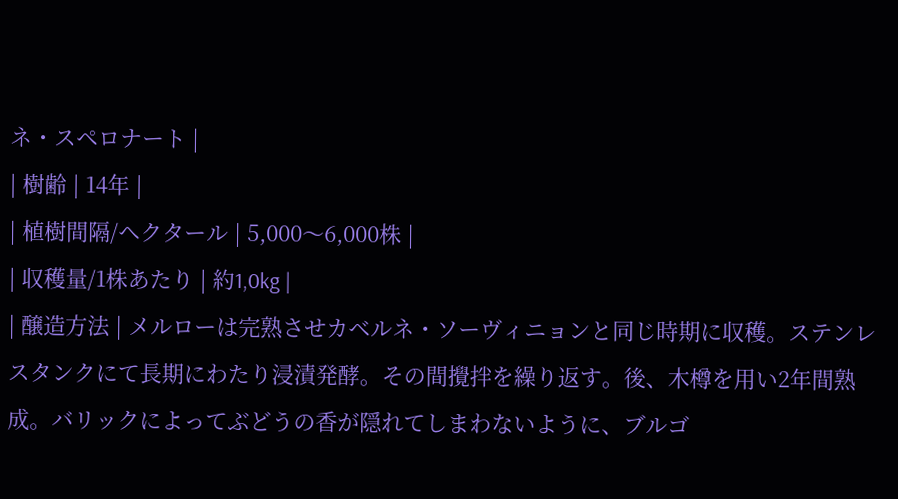ネ・スペロナート |
| 樹齢 | 14年 |
| 植樹間隔/ヘクタール | 5,000〜6,000株 |
| 収穫量/1株あたり | 約1,0kg |
| 醸造方法 | メルローは完熟させカベルネ・ソーヴィニョンと同じ時期に収穫。ステンレスタンクにて長期にわたり浸漬発酵。その間攪拌を繰り返す。後、木樽を用い2年間熟成。バリックによってぶどうの香が隠れてしまわないように、ブルゴ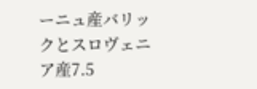ーニュ産バリックとスロヴェニア産7.5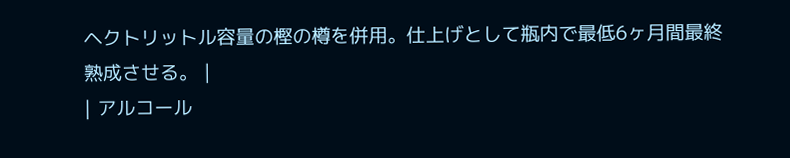ヘクトリットル容量の樫の樽を併用。仕上げとして瓶内で最低6ヶ月間最終熟成させる。 |
| アルコール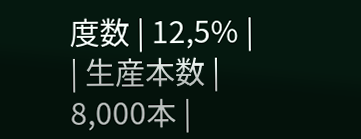度数 | 12,5% |
| 生産本数 | 8,000本 |